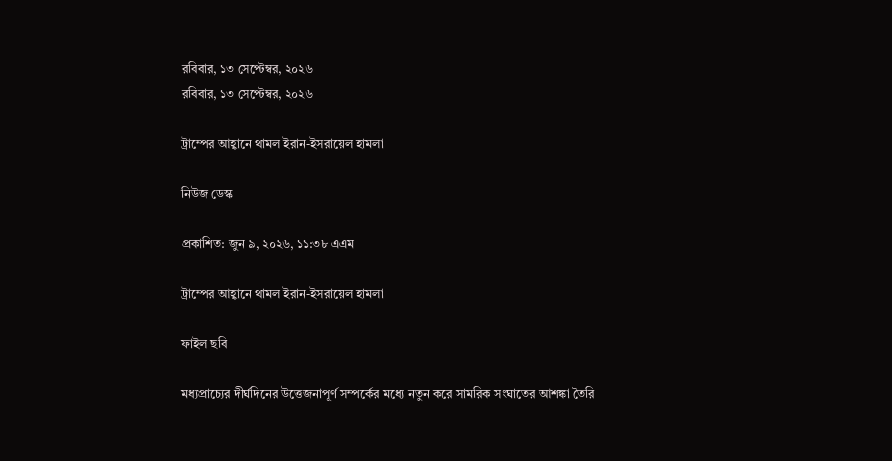রবিবার, ১৩ সেপ্টেম্বর, ২০২৬
রবিবার, ১৩ সেপ্টেম্বর, ২০২৬

ট্রাম্পের আহ্বানে থামল ইরান-ইসরায়েল হামলা

নিউজ ডেস্ক

প্রকাশিত: জুন ৯, ২০২৬, ১১:৩৮ এএম

ট্রাম্পের আহ্বানে থামল ইরান-ইসরায়েল হামলা

ফাইল ছবি

মধ্যপ্রাচ্যের দীর্ঘদিনের উত্তেজনাপূর্ণ সম্পর্কের মধ্যে নতুন করে সামরিক সংঘাতের আশঙ্কা তৈরি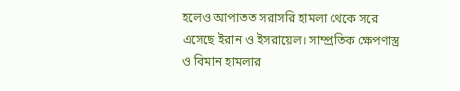হলেও আপাতত সরাসরি হামলা থেকে সরে এসেছে ইরান ও ইসরায়েল। সাম্প্রতিক ক্ষেপণাস্ত্র ও বিমান হামলার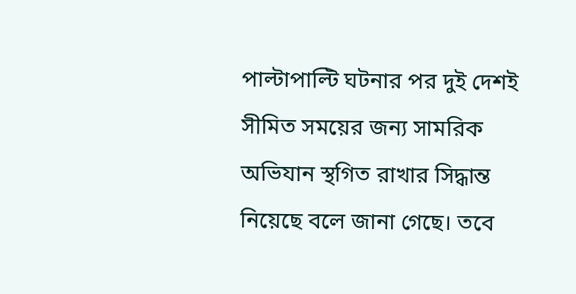পাল্টাপাল্টি ঘটনার পর দুই দেশই সীমিত সময়ের জন্য সামরিক অভিযান স্থগিত রাখার সিদ্ধান্ত নিয়েছে বলে জানা গেছে। তবে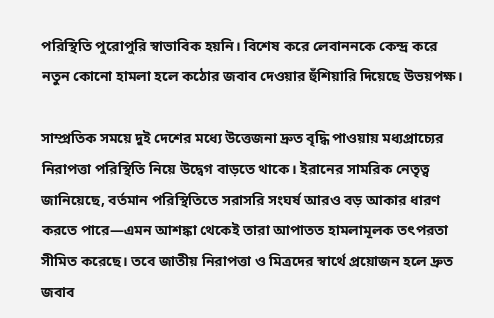পরিস্থিতি পুরোপুরি স্বাভাবিক হয়নি। বিশেষ করে লেবাননকে কেন্দ্র করে নতুন কোনো হামলা হলে কঠোর জবাব দেওয়ার হুঁশিয়ারি দিয়েছে উভয়পক্ষ।

সাম্প্রতিক সময়ে দুই দেশের মধ্যে উত্তেজনা দ্রুত বৃদ্ধি পাওয়ায় মধ্যপ্রাচ্যের নিরাপত্তা পরিস্থিতি নিয়ে উদ্বেগ বাড়তে থাকে। ইরানের সামরিক নেতৃত্ব জানিয়েছে, বর্তমান পরিস্থিতিতে সরাসরি সংঘর্ষ আরও বড় আকার ধারণ করতে পারে—এমন আশঙ্কা থেকেই তারা আপাতত হামলামূলক তৎপরতা সীমিত করেছে। তবে জাতীয় নিরাপত্তা ও মিত্রদের স্বার্থে প্রয়োজন হলে দ্রুত জবাব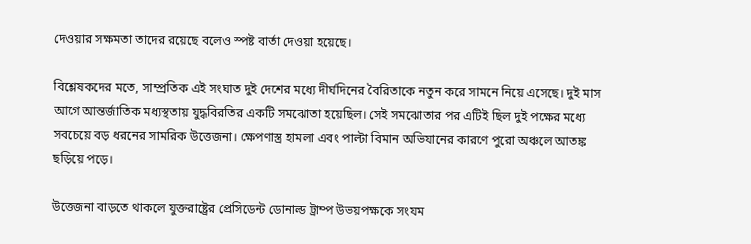দেওয়ার সক্ষমতা তাদের রয়েছে বলেও স্পষ্ট বার্তা দেওয়া হয়েছে।

বিশ্লেষকদের মতে, সাম্প্রতিক এই সংঘাত দুই দেশের মধ্যে দীর্ঘদিনের বৈরিতাকে নতুন করে সামনে নিয়ে এসেছে। দুই মাস আগে আন্তর্জাতিক মধ্যস্থতায় যুদ্ধবিরতির একটি সমঝোতা হয়েছিল। সেই সমঝোতার পর এটিই ছিল দুই পক্ষের মধ্যে সবচেয়ে বড় ধরনের সামরিক উত্তেজনা। ক্ষেপণাস্ত্র হামলা এবং পাল্টা বিমান অভিযানের কারণে পুরো অঞ্চলে আতঙ্ক ছড়িয়ে পড়ে।

উত্তেজনা বাড়তে থাকলে যুক্তরাষ্ট্রের প্রেসিডেন্ট ডোনাল্ড ট্রাম্প উভয়পক্ষকে সংযম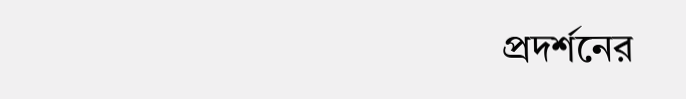প্রদর্শনের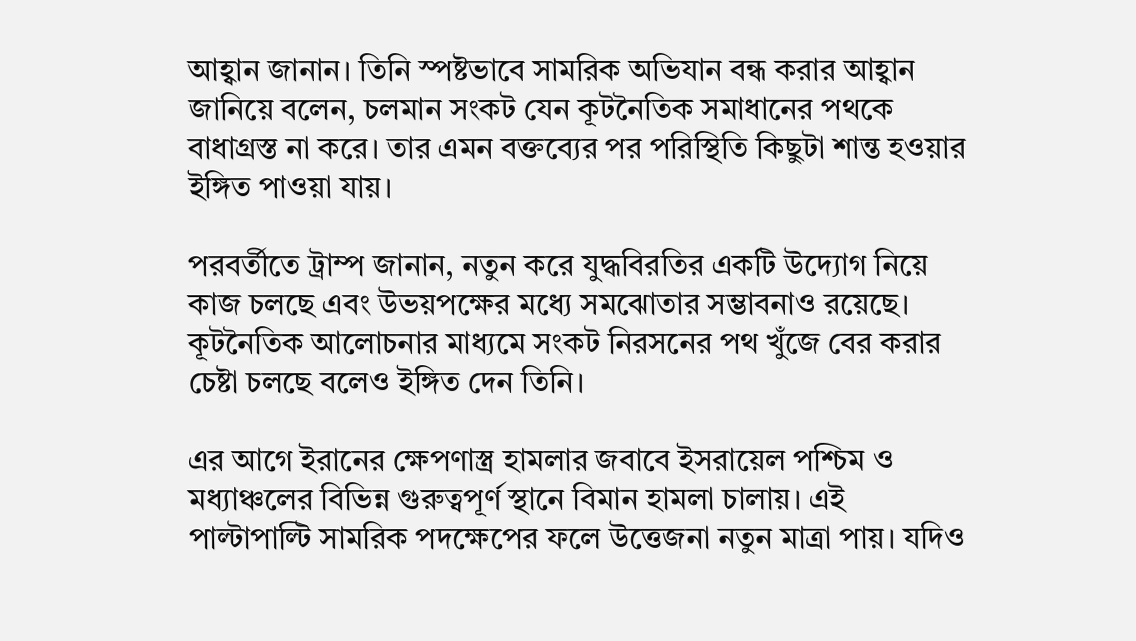আহ্বান জানান। তিনি স্পষ্টভাবে সামরিক অভিযান বন্ধ করার আহ্বান জানিয়ে বলেন, চলমান সংকট যেন কূটনৈতিক সমাধানের পথকে বাধাগ্রস্ত না করে। তার এমন বক্তব্যের পর পরিস্থিতি কিছুটা শান্ত হওয়ার ইঙ্গিত পাওয়া যায়।

পরবর্তীতে ট্রাম্প জানান, নতুন করে যুদ্ধবিরতির একটি উদ্যোগ নিয়ে কাজ চলছে এবং উভয়পক্ষের মধ্যে সমঝোতার সম্ভাবনাও রয়েছে। কূটনৈতিক আলোচনার মাধ্যমে সংকট নিরসনের পথ খুঁজে বের করার চেষ্টা চলছে বলেও ইঙ্গিত দেন তিনি।

এর আগে ইরানের ক্ষেপণাস্ত্র হামলার জবাবে ইসরায়েল পশ্চিম ও মধ্যাঞ্চলের বিভিন্ন গুরুত্বপূর্ণ স্থানে বিমান হামলা চালায়। এই পাল্টাপাল্টি সামরিক পদক্ষেপের ফলে উত্তেজনা নতুন মাত্রা পায়। যদিও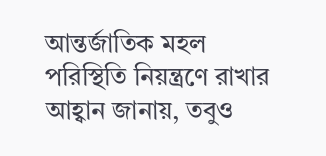আন্তর্জাতিক মহল পরিস্থিতি নিয়ন্ত্রণে রাখার আহ্বান জানায়, তবুও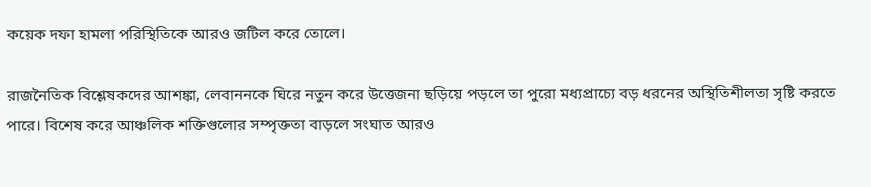কয়েক দফা হামলা পরিস্থিতিকে আরও জটিল করে তোলে।

রাজনৈতিক বিশ্লেষকদের আশঙ্কা, লেবাননকে ঘিরে নতুন করে উত্তেজনা ছড়িয়ে পড়লে তা পুরো মধ্যপ্রাচ্যে বড় ধরনের অস্থিতিশীলতা সৃষ্টি করতে পারে। বিশেষ করে আঞ্চলিক শক্তিগুলোর সম্পৃক্ততা বাড়লে সংঘাত আরও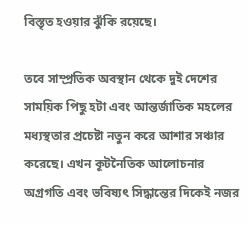বিস্তৃত হওয়ার ঝুঁকি রয়েছে।

তবে সাম্প্রতিক অবস্থান থেকে দুই দেশের সাময়িক পিছু হটা এবং আন্তর্জাতিক মহলের মধ্যস্থতার প্রচেষ্টা নতুন করে আশার সঞ্চার করেছে। এখন কূটনৈতিক আলোচনার অগ্রগতি এবং ভবিষ্যৎ সিদ্ধান্তের দিকেই নজর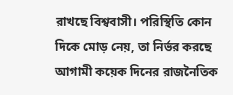রাখছে বিশ্ববাসী। পরিস্থিতি কোন দিকে মোড় নেয়, তা নির্ভর করছে আগামী কয়েক দিনের রাজনৈতিক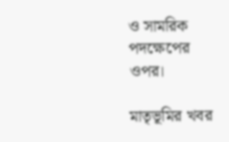ও সামরিক পদক্ষেপের ওপর।

মাতৃভূমির খবর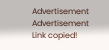Advertisement
Advertisement
Link copied!